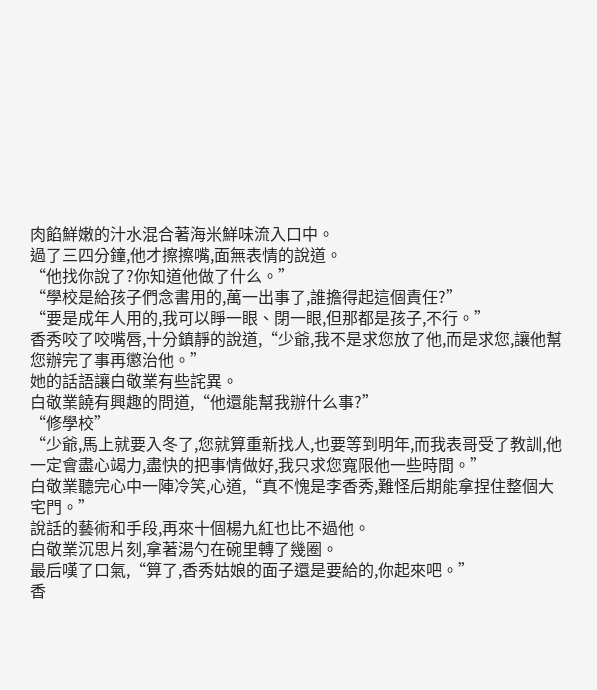肉餡鮮嫩的汁水混合著海米鮮味流入口中。
過了三四分鐘,他才擦擦嘴,面無表情的說道。
“他找你說了?你知道他做了什么。”
“學校是給孩子們念書用的,萬一出事了,誰擔得起這個責任?”
“要是成年人用的,我可以睜一眼、閉一眼,但那都是孩子,不行。”
香秀咬了咬嘴唇,十分鎮靜的說道,“少爺,我不是求您放了他,而是求您,讓他幫您辦完了事再懲治他。”
她的話語讓白敬業有些詫異。
白敬業饒有興趣的問道,“他還能幫我辦什么事?”
“修學校”
“少爺,馬上就要入冬了,您就算重新找人,也要等到明年,而我表哥受了教訓,他一定會盡心竭力,盡快的把事情做好,我只求您寬限他一些時間。”
白敬業聽完心中一陣冷笑,心道,“真不愧是李香秀,難怪后期能拿捏住整個大宅門。”
說話的藝術和手段,再來十個楊九紅也比不過他。
白敬業沉思片刻,拿著湯勺在碗里轉了幾圈。
最后嘆了口氣,“算了,香秀姑娘的面子還是要給的,你起來吧。”
香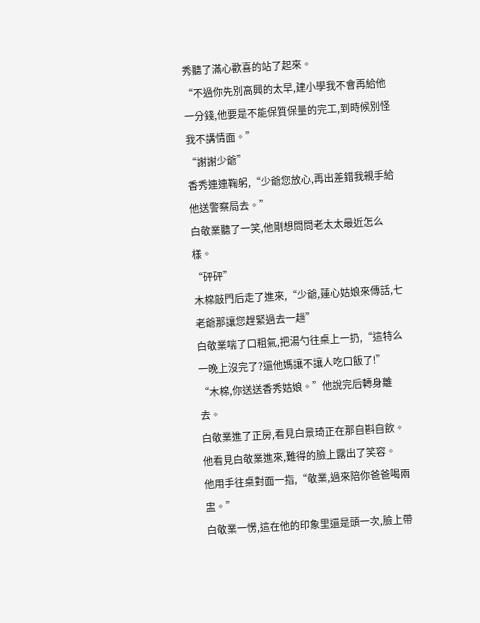秀聽了滿心歡喜的站了起來。
“不過你先別高興的太早,建小學我不會再給他一分錢,他要是不能保質保量的完工,到時候別怪我不講情面。”
“謝謝少爺”
香秀連連鞠躬,“少爺您放心,再出差錯我親手給他送警察局去。”
白敬業聽了一笑,他剛想問問老太太最近怎么樣。
“砰砰”
木棉敲門后走了進來,“少爺,蓮心姑娘來傳話,七老爺那讓您趕緊過去一趟”
白敬業喘了口粗氣,把湯勺往桌上一扔,“這特么一晚上沒完了?還他媽讓不讓人吃口飯了!”
“木棉,你送送香秀姑娘。”他說完后轉身離去。
白敬業進了正房,看見白景琦正在那自斟自飲。
他看見白敬業進來,難得的臉上露出了笑容。
他用手往桌對面一指,“敬業,過來陪你爸爸喝兩盅。”
白敬業一愣,這在他的印象里還是頭一次,臉上帶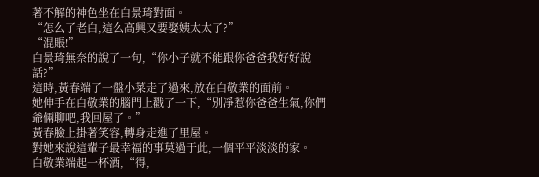著不解的神色坐在白景琦對面。
“怎么了老白,這么高興又要娶姨太太了?”
“混賬!”
白景琦無奈的說了一句,“你小子就不能跟你爸爸我好好說話?”
這時,黃春端了一盤小菜走了過來,放在白敬業的面前。
她伸手在白敬業的腦門上戳了一下,“別凈惹你爸爸生氣,你們爺倆聊吧,我回屋了。”
黃春臉上掛著笑容,轉身走進了里屋。
對她來說這輩子最幸福的事莫過于此,一個平平淡淡的家。
白敬業端起一杯酒,“得,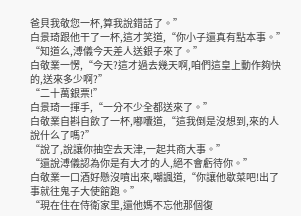爸貝我敬您一杯,算我說錯話了。”
白景琦跟他干了一杯,這才笑道,“你小子還真有點本事。”
“知道么,溥儀今天差人送銀子來了。”
白敬業一愣,“今天?這才過去幾天啊,咱們這皇上動作夠快的,送來多少啊?”
“二十萬銀票!”
白景琦一揮手,“一分不少全都送來了。”
白敬業自斟自飲了一杯,嘟囔道,“這我倒是沒想到,來的人說什么了嗎?”
“說了,說讓你抽空去天津,一起共商大事。”
“還說溥儀認為你是有大才的人,絕不會虧待你。”
白敬業一口酒好懸沒噴出來,嘲諷道,“你讓他歇菜吧!出了事就往鬼子大使館跑。”
“現在住在侍衛家里,還他媽不忘他那個復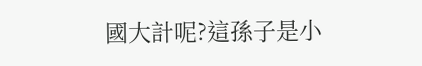國大計呢?這孫子是小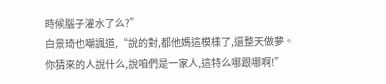時候腦子灌水了么?”
白景琦也嘲諷道,“說的對,都他媽這模樣了,還整天做夢。你猜來的人說什么,說咱們是一家人,這特么哪跟哪啊!”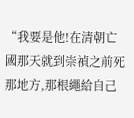“我要是他!在清朝亡國那天就到崇禎之前死那地方,那根繩給自己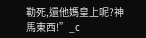勒死,還他媽皇上呢?神馬東西!”_c